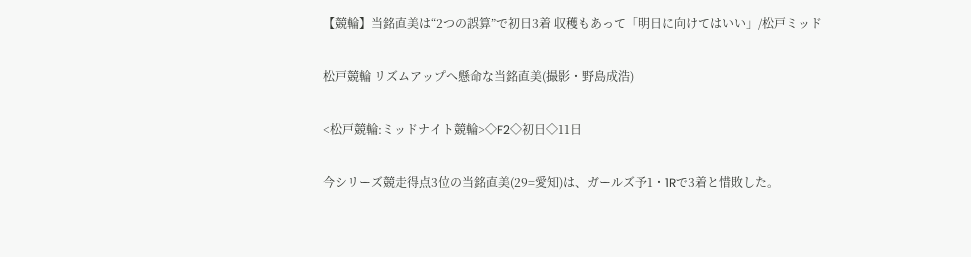【競輪】当銘直美は“2つの誤算”で初日3着 収穫もあって「明日に向けてはいい」/松戸ミッド

松戸競輪 リズムアップへ懸命な当銘直美(撮影・野島成浩)

<松戸競輪:ミッドナイト競輪>◇F2◇初日◇11日

今シリーズ競走得点3位の当銘直美(29=愛知)は、ガールズ予1・1Rで3着と惜敗した。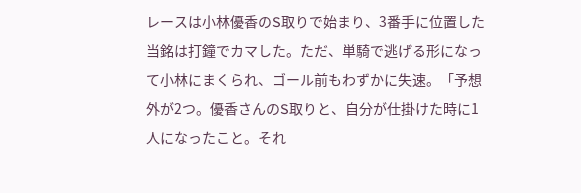レースは小林優香のS取りで始まり、3番手に位置した当銘は打鐘でカマした。ただ、単騎で逃げる形になって小林にまくられ、ゴール前もわずかに失速。「予想外が2つ。優香さんのS取りと、自分が仕掛けた時に1人になったこと。それ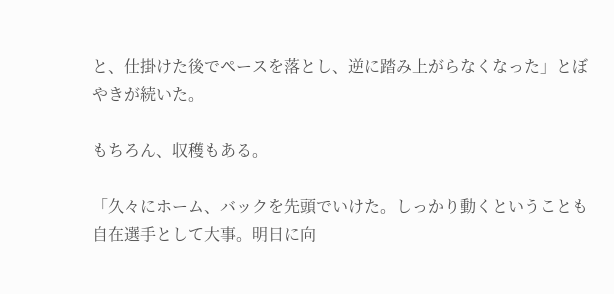と、仕掛けた後でペースを落とし、逆に踏み上がらなくなった」とぼやきが続いた。

もちろん、収穫もある。

「久々にホーム、バックを先頭でいけた。しっかり動くということも自在選手として大事。明日に向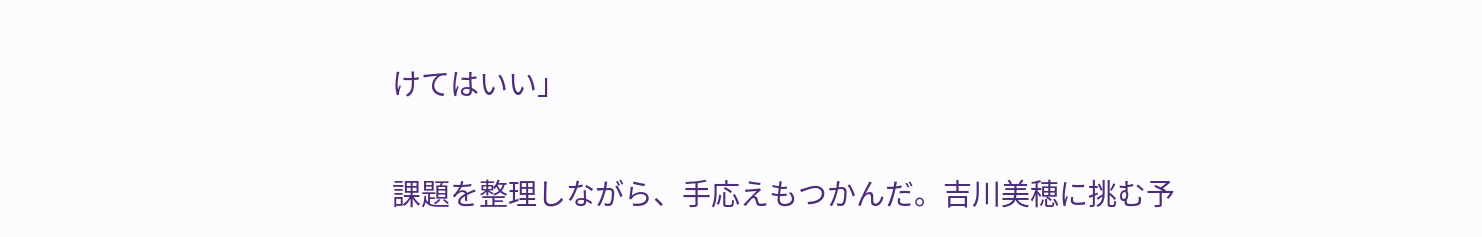けてはいい」

課題を整理しながら、手応えもつかんだ。吉川美穂に挑む予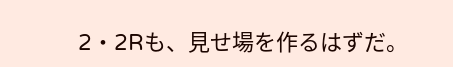2・2Rも、見せ場を作るはずだ。